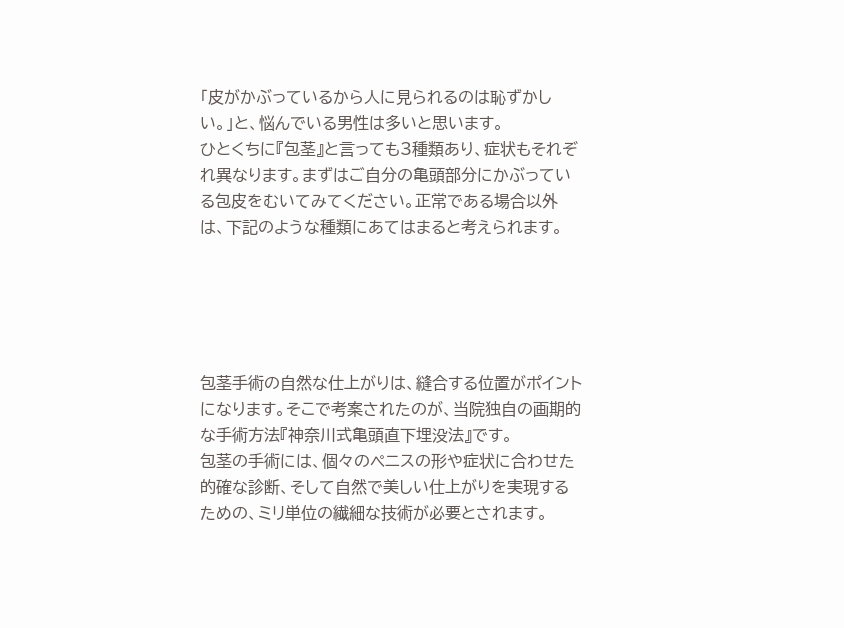「皮がかぶっているから人に見られるのは恥ずかしい。」と、悩んでいる男性は多いと思います。
ひとくちに『包茎』と言っても3種類あり、症状もそれぞれ異なります。まずはご自分の亀頭部分にかぶっている包皮をむいてみてください。正常である場合以外は、下記のような種類にあてはまると考えられます。





包茎手術の自然な仕上がりは、縫合する位置がポイントになります。そこで考案されたのが、当院独自の画期的な手術方法『神奈川式亀頭直下埋没法』です。
包茎の手術には、個々のペニスの形や症状に合わせた的確な診断、そして自然で美しい仕上がりを実現するための、ミリ単位の繊細な技術が必要とされます。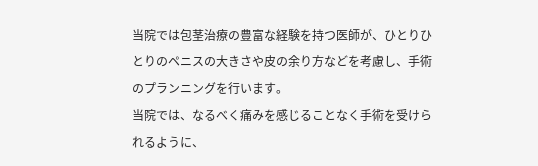当院では包茎治療の豊富な経験を持つ医師が、ひとりひとりのペニスの大きさや皮の余り方などを考慮し、手術のプランニングを行います。
当院では、なるべく痛みを感じることなく手術を受けられるように、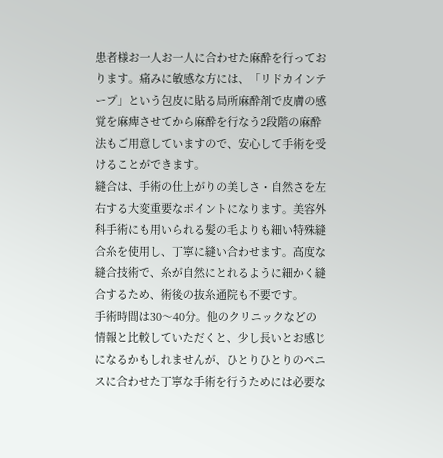患者様お一人お一人に合わせた麻酔を行っております。痛みに敏感な方には、「リドカインテープ」という包皮に貼る局所麻酔剤で皮膚の感覚を麻痺させてから麻酔を行なう2段階の麻酔法もご用意していますので、安心して手術を受けることができます。
縫合は、手術の仕上がりの美しさ・自然さを左右する大変重要なポイントになります。美容外科手術にも用いられる髪の毛よりも細い特殊縫合糸を使用し、丁寧に縫い合わせます。高度な縫合技術で、糸が自然にとれるように細かく縫合するため、術後の抜糸通院も不要です。
手術時間は30〜40分。他のクリニックなどの情報と比較していただくと、少し長いとお感じになるかもしれませんが、ひとりひとりのペニスに合わせた丁寧な手術を行うためには必要な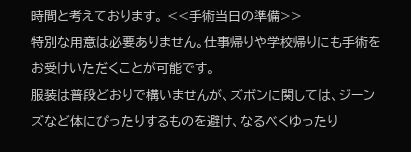時間と考えております。 <<手術当日の準備>>
特別な用意は必要ありません。仕事帰りや学校帰りにも手術をお受けいただくことが可能です。
服装は普段どおりで構いませんが、ズボンに関しては、ジーンズなど体にぴったりするものを避け、なるべくゆったり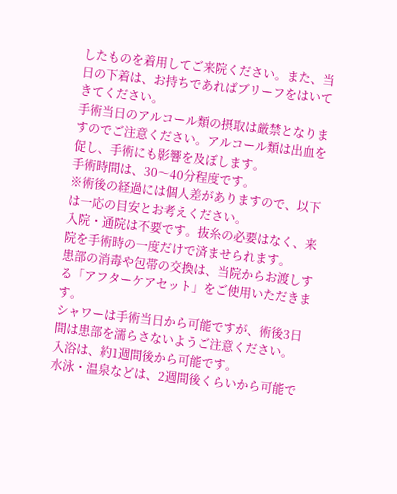したものを着用してご来院ください。また、当日の下着は、お持ちであればブリーフをはいてきてください。
手術当日のアルコール類の摂取は厳禁となりますのでご注意ください。アルコール類は出血を促し、手術にも影響を及ぼします。
手術時間は、30〜40分程度です。
※術後の経過には個人差がありますので、以下は一応の目安とお考えください。
入院・通院は不要です。抜糸の必要はなく、来院を手術時の一度だけで済ませられます。
患部の消毒や包帯の交換は、当院からお渡しする「アフターケアセット」をご使用いただきます。
シャワーは手術当日から可能ですが、術後3日間は患部を濡らさないようご注意ください。
入浴は、約1週間後から可能です。
水泳・温泉などは、2週間後くらいから可能で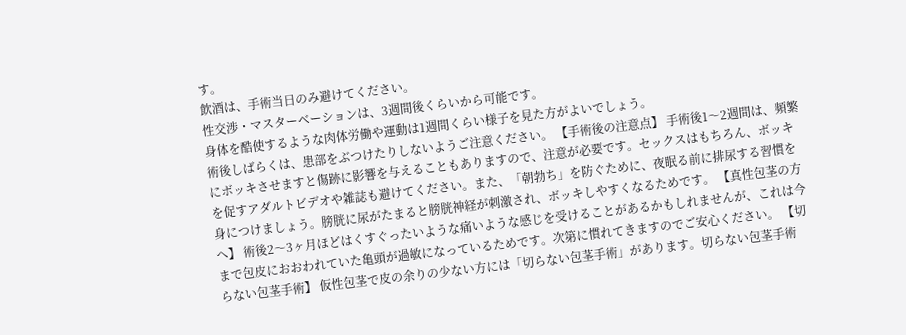す。
飲酒は、手術当日のみ避けてください。
性交渉・マスターベーションは、3週間後くらいから可能です。
身体を酷使するような肉体労働や運動は1週間くらい様子を見た方がよいでしょう。
術後しばらくは、患部をぶつけたりしないようご注意ください。 【手術後の注意点】 手術後1〜2週間は、頻繁にボッキさせますと傷跡に影響を与えることもありますので、注意が必要です。セックスはもちろん、ボッキを促すアダルトビデオや雑誌も避けてください。また、「朝勃ち」を防ぐために、夜眠る前に排尿する習慣を身につけましょう。膀胱に尿がたまると膀胱神経が刺激され、ボッキしやすくなるためです。 【真性包茎の方へ】 術後2〜3ヶ月ほどはくすぐったいような痛いような感じを受けることがあるかもしれませんが、これは今まで包皮におおわれていた亀頭が過敏になっているためです。次第に慣れてきますのでご安心ください。 【切らない包茎手術】 仮性包茎で皮の余りの少ない方には「切らない包茎手術」があります。切らない包茎手術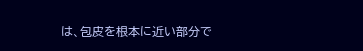は、包皮を根本に近い部分で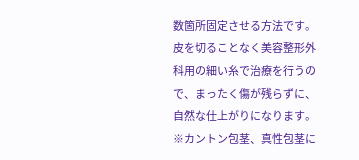数箇所固定させる方法です。皮を切ることなく美容整形外科用の細い糸で治療を行うので、まったく傷が残らずに、自然な仕上がりになります。 ※カントン包茎、真性包茎に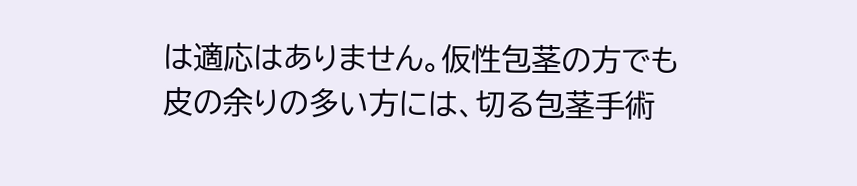は適応はありません。仮性包茎の方でも皮の余りの多い方には、切る包茎手術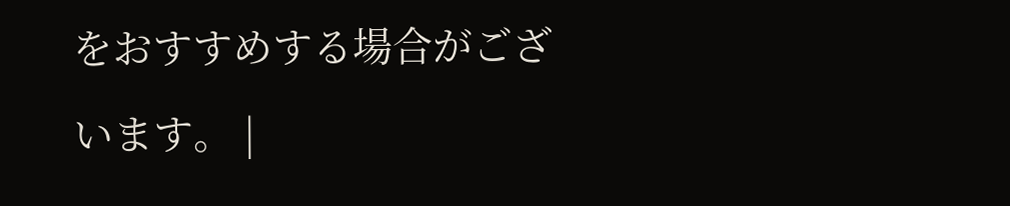をおすすめする場合がございます。 |